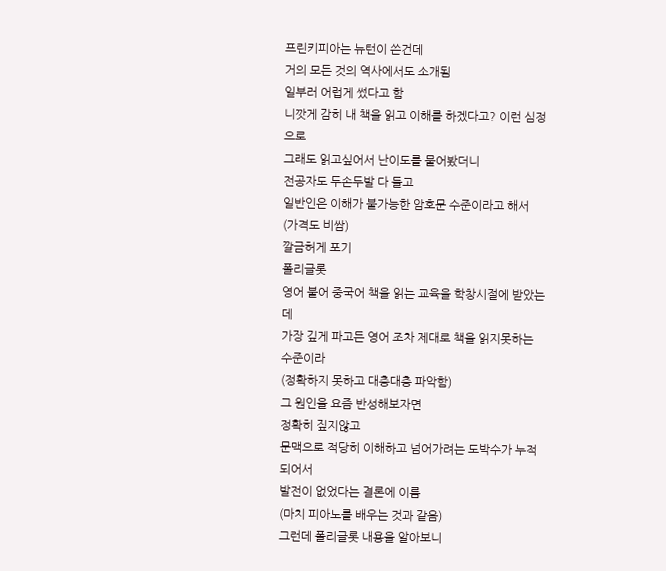프린키피아는 뉴턴이 쓴건데
거의 모든 것의 역사에서도 소개됨
일부러 어럽게 썼다고 함
니깟게 감히 내 책을 읽고 이해를 하겠다고? 이런 심정으로
그래도 읽고싶어서 난이도를 물어봤더니
전공자도 두손두발 다 들고
일반인은 이해가 불가능한 암호문 수준이라고 해서
(가격도 비쌈)
깔금허게 포기
폴리글롯
영어 불어 중국어 책을 읽는 교육을 학창시절에 받았는데
가장 깊게 파고든 영어 조차 제대로 책을 읽지못하는 수준이라
(정확하지 못하고 대충대충 파악함)
그 원인을 요즘 반성해보자면
정확히 짚지않고
문맥으로 적당히 이해하고 넘어가려는 도박수가 누적되어서
발전이 없었다는 결론에 이름
(마치 피아노를 배우는 것과 같음)
그런데 폴리글롯 내용을 알아보니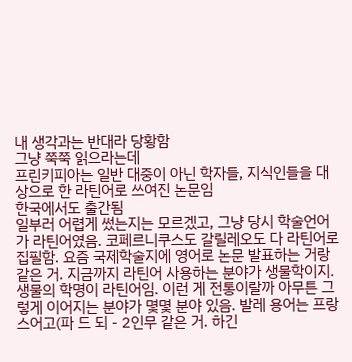내 생각과는 반대라 당황함
그냥 쭉쭉 읽으라는데
프린키피아는 일반 대중이 아닌 학자들, 지식인들을 대상으로 한 라틴어로 쓰여진 논문임
한국에서도 출간됨
일부러 어렵게 썼는지는 모르겠고, 그냥 당시 학술언어가 라틴어였음. 코페르니쿠스도 갈릴레오도 다 라틴어로 집필함. 요즘 국제학술지에 영어로 논문 발표하는 거랑 같은 거. 지금까지 라틴어 사용하는 분야가 생물학이지. 생물의 학명이 라틴어임. 이런 게 전통이랄까 아무튼 그렇게 이어지는 분야가 몇몇 분야 있음. 발레 용어는 프랑스어고(파 드 되 - 2인무 같은 거. 하긴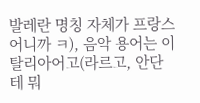발레란 명칭 자체가 프랑스어니까 ㅋ), 음악 용어는 이탈리아어고(라르고, 안단테 뭐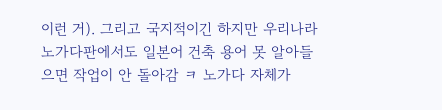이런 거). 그리고 국지적이긴 하지만 우리나라 노가다판에서도 일본어 건축 용어 못 알아들으면 작업이 안 돌아감 ㅋ 노가다 자체가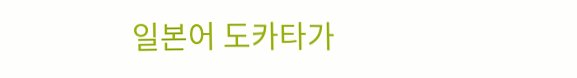일본어 도카타가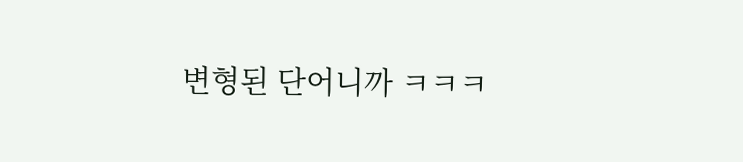변형된 단어니까 ㅋㅋㅋ